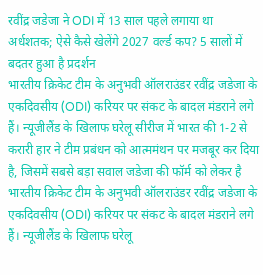रवींद्र जडेजा ने ODI में 13 साल पहले लगाया था अर्धशतक; ऐसे कैसे खेलेंगे 2027 वर्ल्ड कप? 5 सालों में बदतर हुआ है प्रदर्शन
भारतीय क्रिकेट टीम के अनुभवी ऑलराउंडर रवींद्र जडेजा के एकदिवसीय (ODI) करियर पर संकट के बादल मंडराने लगे हैं। न्यूजीलैंड के खिलाफ घरेलू सीरीज में भारत की 1-2 से करारी हार ने टीम प्रबंधन को आत्ममंथन पर मजबूर कर दिया है, जिसमें सबसे बड़ा सवाल जडेजा की फॉर्म को लेकर है
भारतीय क्रिकेट टीम के अनुभवी ऑलराउंडर रवींद्र जडेजा के एकदिवसीय (ODI) करियर पर संकट के बादल मंडराने लगे हैं। न्यूजीलैंड के खिलाफ घरेलू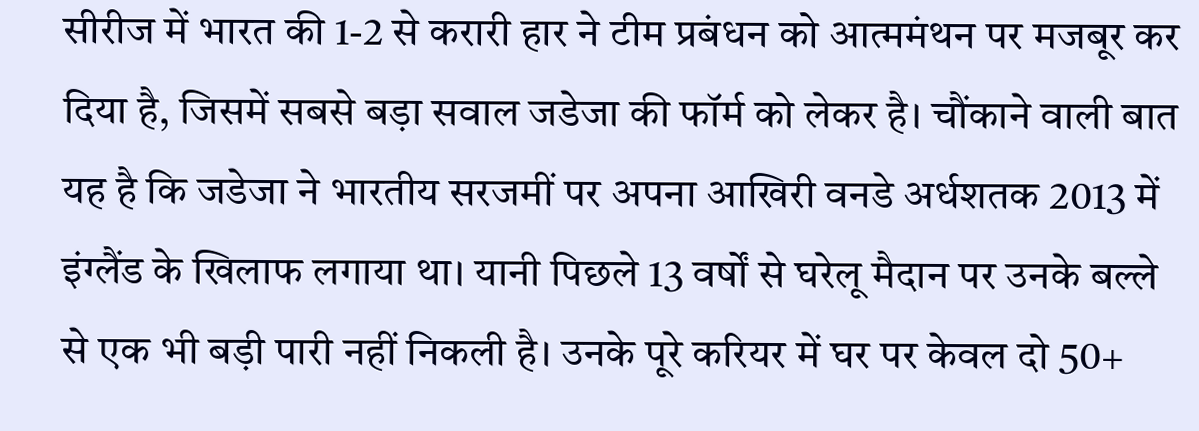सीरीज में भारत की 1-2 से करारी हार ने टीम प्रबंधन को आत्ममंथन पर मजबूर कर दिया है, जिसमें सबसे बड़ा सवाल जडेजा की फॉर्म को लेकर है। चौंकाने वाली बात यह है कि जडेजा ने भारतीय सरजमीं पर अपना आखिरी वनडे अर्धशतक 2013 में इंग्लैंड के खिलाफ लगाया था। यानी पिछले 13 वर्षों से घरेलू मैदान पर उनके बल्ले से एक भी बड़ी पारी नहीं निकली है। उनके पूरे करियर में घर पर केवल दो 50+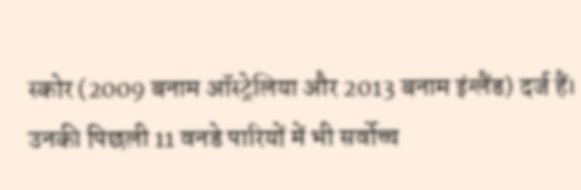स्कोर (2009 बनाम ऑस्ट्रेलिया और 2013 बनाम इंग्लैंड) दर्ज हैं। उनकी पिछली 11 वनडे पारियों में भी सर्वोच्च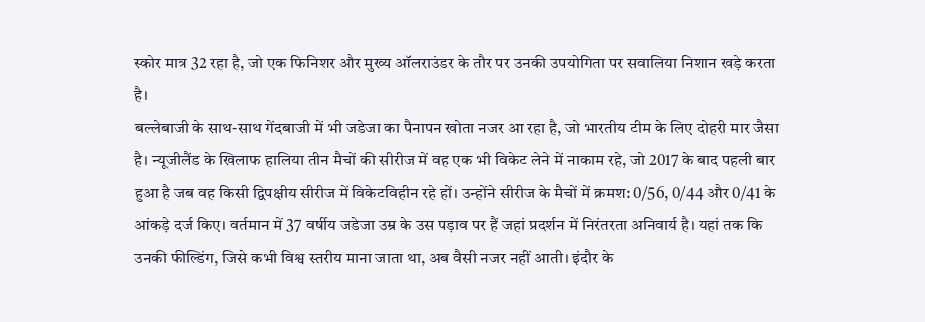स्कोर मात्र 32 रहा है, जो एक फिनिशर और मुख्य ऑलराउंडर के तौर पर उनकी उपयोगिता पर सवालिया निशान खड़े करता है।
बल्लेबाजी के साथ-साथ गेंदबाजी में भी जडेजा का पैनापन खोता नजर आ रहा है, जो भारतीय टीम के लिए दोहरी मार जैसा है। न्यूजीलैंड के खिलाफ हालिया तीन मैचों की सीरीज में वह एक भी विकेट लेने में नाकाम रहे, जो 2017 के बाद पहली बार हुआ है जब वह किसी द्विपक्षीय सीरीज में विकेटविहीन रहे हों। उन्होंने सीरीज के मैचों में क्रमश: 0/56, 0/44 और 0/41 के आंकड़े दर्ज किए। वर्तमान में 37 वर्षीय जडेजा उम्र के उस पड़ाव पर हैं जहां प्रदर्शन में निरंतरता अनिवार्य है। यहां तक कि उनकी फील्डिंग, जिसे कभी विश्व स्तरीय माना जाता था, अब वैसी नजर नहीं आती। इंदौर के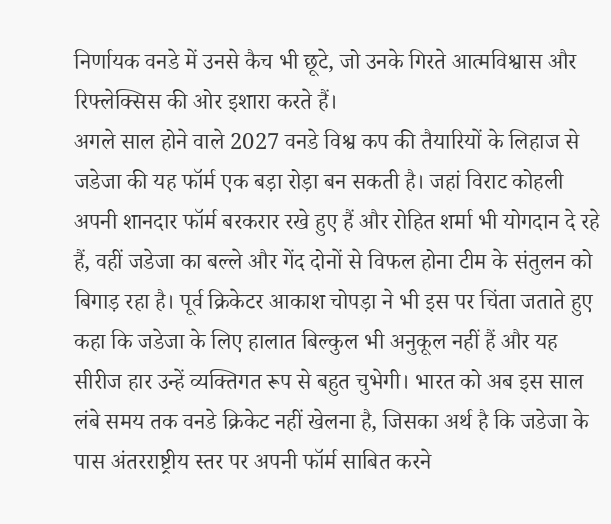निर्णायक वनडे में उनसे कैच भी छूटे, जो उनके गिरते आत्मविश्वास और रिफ्लेक्सिस की ओर इशारा करते हैं।
अगले साल होने वाले 2027 वनडे विश्व कप की तैयारियों के लिहाज से जडेजा की यह फॉर्म एक बड़ा रोड़ा बन सकती है। जहां विराट कोहली अपनी शानदार फॉर्म बरकरार रखे हुए हैं और रोहित शर्मा भी योगदान दे रहे हैं, वहीं जडेजा का बल्ले और गेंद दोनों से विफल होना टीम के संतुलन को बिगाड़ रहा है। पूर्व क्रिकेटर आकाश चोपड़ा ने भी इस पर चिंता जताते हुए कहा कि जडेजा के लिए हालात बिल्कुल भी अनुकूल नहीं हैं और यह सीरीज हार उन्हें व्यक्तिगत रूप से बहुत चुभेगी। भारत को अब इस साल लंबे समय तक वनडे क्रिकेट नहीं खेलना है, जिसका अर्थ है कि जडेजा के पास अंतरराष्ट्रीय स्तर पर अपनी फॉर्म साबित करने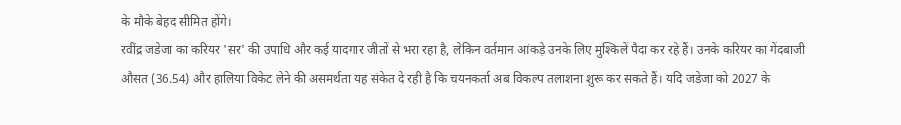के मौके बेहद सीमित होंगे।
रवींद्र जडेजा का करियर 'सर' की उपाधि और कई यादगार जीतों से भरा रहा है, लेकिन वर्तमान आंकड़े उनके लिए मुश्किलें पैदा कर रहे हैं। उनके करियर का गेंदबाजी औसत (36.54) और हालिया विकेट लेने की असमर्थता यह संकेत दे रही है कि चयनकर्ता अब विकल्प तलाशना शुरू कर सकते हैं। यदि जडेजा को 2027 के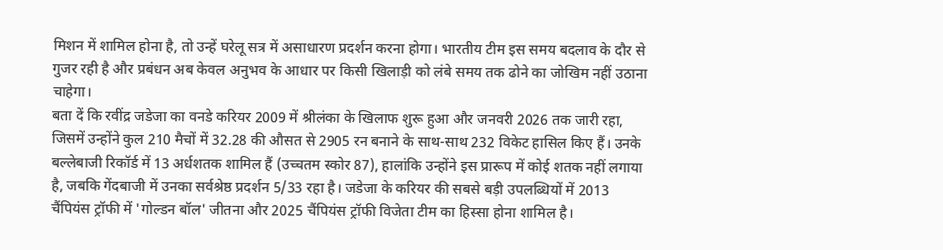मिशन में शामिल होना है, तो उन्हें घरेलू सत्र में असाधारण प्रदर्शन करना होगा। भारतीय टीम इस समय बदलाव के दौर से गुजर रही है और प्रबंधन अब केवल अनुभव के आधार पर किसी खिलाड़ी को लंबे समय तक ढोने का जोखिम नहीं उठाना चाहेगा।
बता दें कि रवींद्र जडेजा का वनडे करियर 2009 में श्रीलंका के खिलाफ शुरू हुआ और जनवरी 2026 तक जारी रहा, जिसमें उन्होंने कुल 210 मैचों में 32.28 की औसत से 2905 रन बनाने के साथ-साथ 232 विकेट हासिल किए हैं। उनके बल्लेबाजी रिकॉर्ड में 13 अर्धशतक शामिल हैं (उच्चतम स्कोर 87), हालांकि उन्होंने इस प्रारूप में कोई शतक नहीं लगाया है, जबकि गेंदबाजी में उनका सर्वश्रेष्ठ प्रदर्शन 5/33 रहा है। जडेजा के करियर की सबसे बड़ी उपलब्धियों में 2013 चैंपियंस ट्रॉफी में 'गोल्डन बॉल' जीतना और 2025 चैंपियंस ट्रॉफी विजेता टीम का हिस्सा होना शामिल है।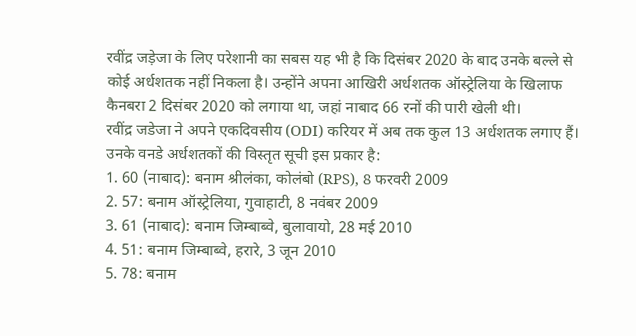रवींद्र जड़ेजा के लिए परेशानी का सबस यह भी है कि दिसंबर 2020 के बाद उनके बल्ले से कोई अर्धशतक नहीं निकला है। उन्होंने अपना आखिरी अर्धशतक ऑस्ट्रेलिया के खिलाफ कैनबरा 2 दिसंबर 2020 को लगाया था, जहां नाबाद 66 रनों की पारी खेली थी।
रवींद्र जडेजा ने अपने एकदिवसीय (ODI) करियर में अब तक कुल 13 अर्धशतक लगाए हैं। उनके वनडे अर्धशतकों की विस्तृत सूची इस प्रकार है:
1. 60 (नाबाद): बनाम श्रीलंका, कोलंबो (RPS), 8 फरवरी 2009
2. 57: बनाम ऑस्ट्रेलिया, गुवाहाटी, 8 नवंबर 2009
3. 61 (नाबाद): बनाम जिम्बाब्वे, बुलावायो, 28 मई 2010
4. 51: बनाम जिम्बाब्वे, हरारे, 3 जून 2010
5. 78: बनाम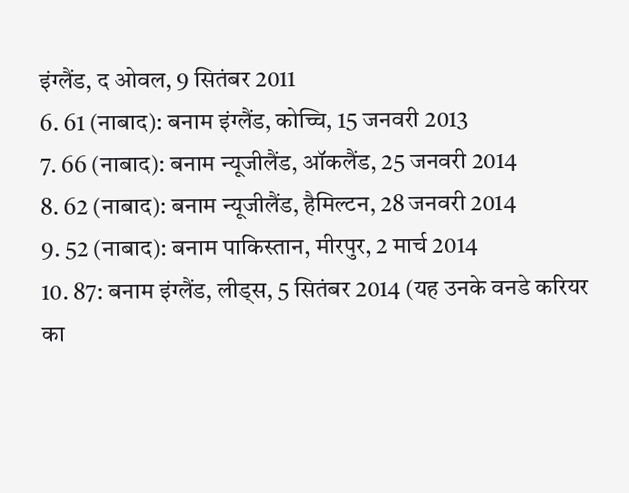इंग्लैंड, द ओवल, 9 सितंबर 2011
6. 61 (नाबाद): बनाम इंग्लैंड, कोच्चि, 15 जनवरी 2013
7. 66 (नाबाद): बनाम न्यूजीलैंड, ऑकलैंड, 25 जनवरी 2014
8. 62 (नाबाद): बनाम न्यूजीलैंड, हैमिल्टन, 28 जनवरी 2014
9. 52 (नाबाद): बनाम पाकिस्तान, मीरपुर, 2 मार्च 2014
10. 87: बनाम इंग्लैंड, लीड्स, 5 सितंबर 2014 (यह उनके वनडे करियर का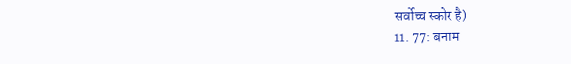सर्वोच्च स्कोर है)
11. 77: बनाम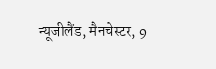न्यूजीलैंड, मैनचेस्टर, 9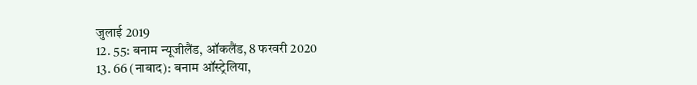जुलाई 2019
12. 55: बनाम न्यूजीलैंड, ऑकलैंड, 8 फरवरी 2020
13. 66 (नाबाद): बनाम ऑस्ट्रेलिया,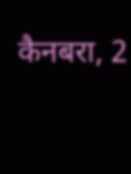कैनबरा, 2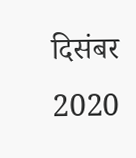दिसंबर 2020